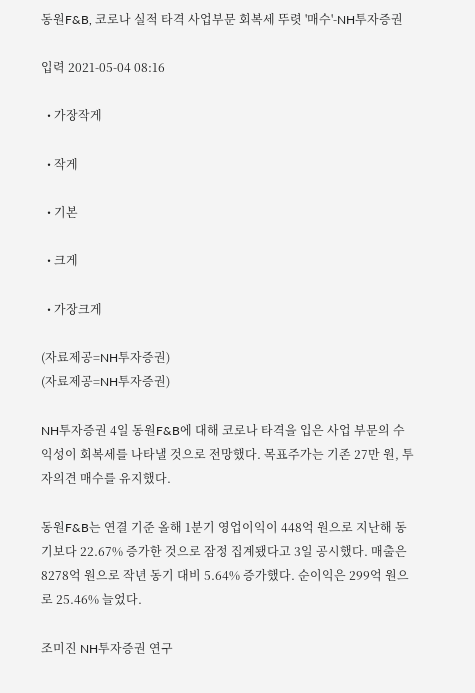동원F&B, 코로나 실적 타격 사업부문 회복세 뚜렷 '매수'-NH투자증권

입력 2021-05-04 08:16

  • 가장작게

  • 작게

  • 기본

  • 크게

  • 가장크게

(자료제공=NH투자증권)
(자료제공=NH투자증권)

NH투자증권 4일 동원F&B에 대해 코로나 타격을 입은 사업 부문의 수익성이 회복세를 나타낼 것으로 전망했다. 목표주가는 기존 27만 원, 투자의견 매수를 유지했다.

동원F&B는 연결 기준 올해 1분기 영업이익이 448억 원으로 지난해 동기보다 22.67% 증가한 것으로 잠정 집계됐다고 3일 공시했다. 매출은 8278억 원으로 작년 동기 대비 5.64% 증가했다. 순이익은 299억 원으로 25.46% 늘었다.

조미진 NH투자증권 연구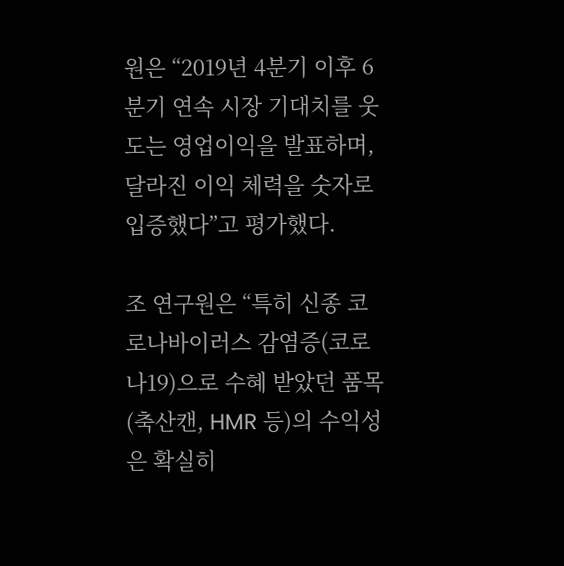원은 “2019년 4분기 이후 6분기 연속 시장 기대치를 웃도는 영업이익을 발표하며, 달라진 이익 체력을 숫자로 입증했다”고 평가했다.

조 연구원은 “특히 신종 코로나바이러스 감염증(코로나19)으로 수혜 받았던 품목(축산캔, HMR 등)의 수익성은 확실히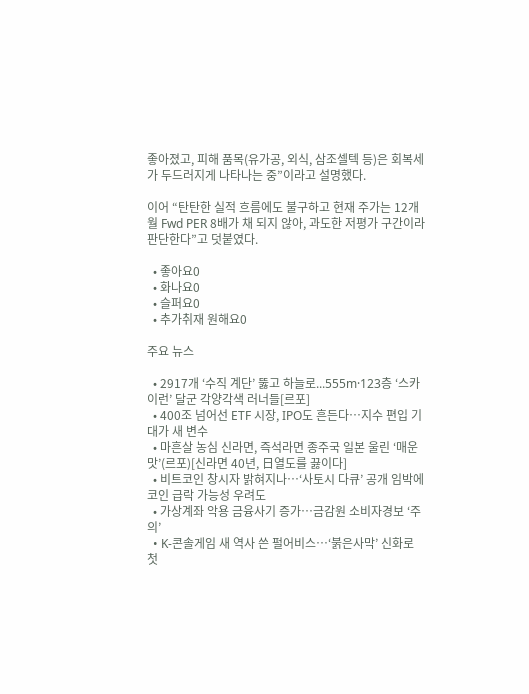좋아졌고, 피해 품목(유가공, 외식, 삼조셀텍 등)은 회복세가 두드러지게 나타나는 중”이라고 설명했다.

이어 “탄탄한 실적 흐름에도 불구하고 현재 주가는 12개월 Fwd PER 8배가 채 되지 않아, 과도한 저평가 구간이라 판단한다”고 덧붙였다.

  • 좋아요0
  • 화나요0
  • 슬퍼요0
  • 추가취재 원해요0

주요 뉴스

  • 2917개 ‘수직 계단’ 뚫고 하늘로...555m·123층 ‘스카이런’ 달군 각양각색 러너들[르포]
  • 400조 넘어선 ETF 시장, IPO도 흔든다…지수 편입 기대가 새 변수
  • 마흔살 농심 신라면, 즉석라면 종주국 일본 울린 ‘매운맛’(르포)[신라면 40년, 日열도를 끓이다]
  • 비트코인 창시자 밝혀지나…‘사토시 다큐’ 공개 임박에 코인 급락 가능성 우려도
  • 가상계좌 악용 금융사기 증가⋯금감원 소비자경보 ‘주의’
  • K-콘솔게임 새 역사 쓴 펄어비스…‘붉은사막’ 신화로 첫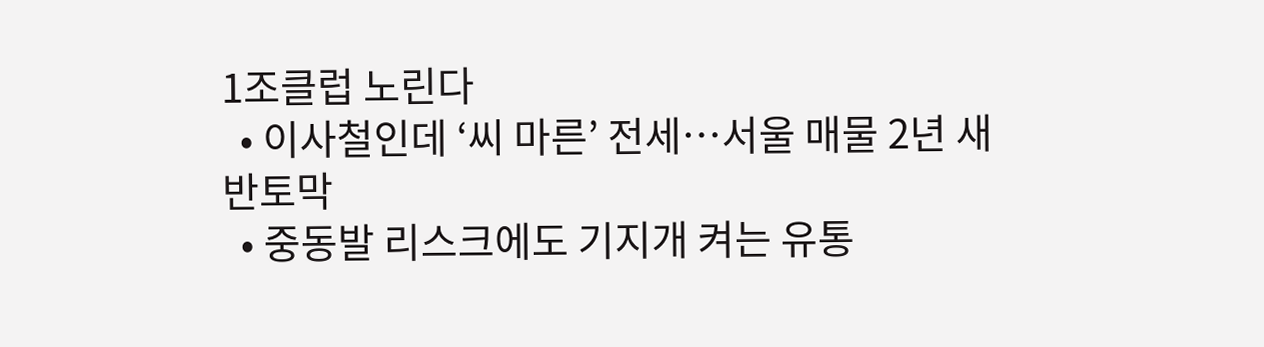1조클럽 노린다
  • 이사철인데 ‘씨 마른’ 전세…서울 매물 2년 새 반토막
  • 중동발 리스크에도 기지개 켜는 유통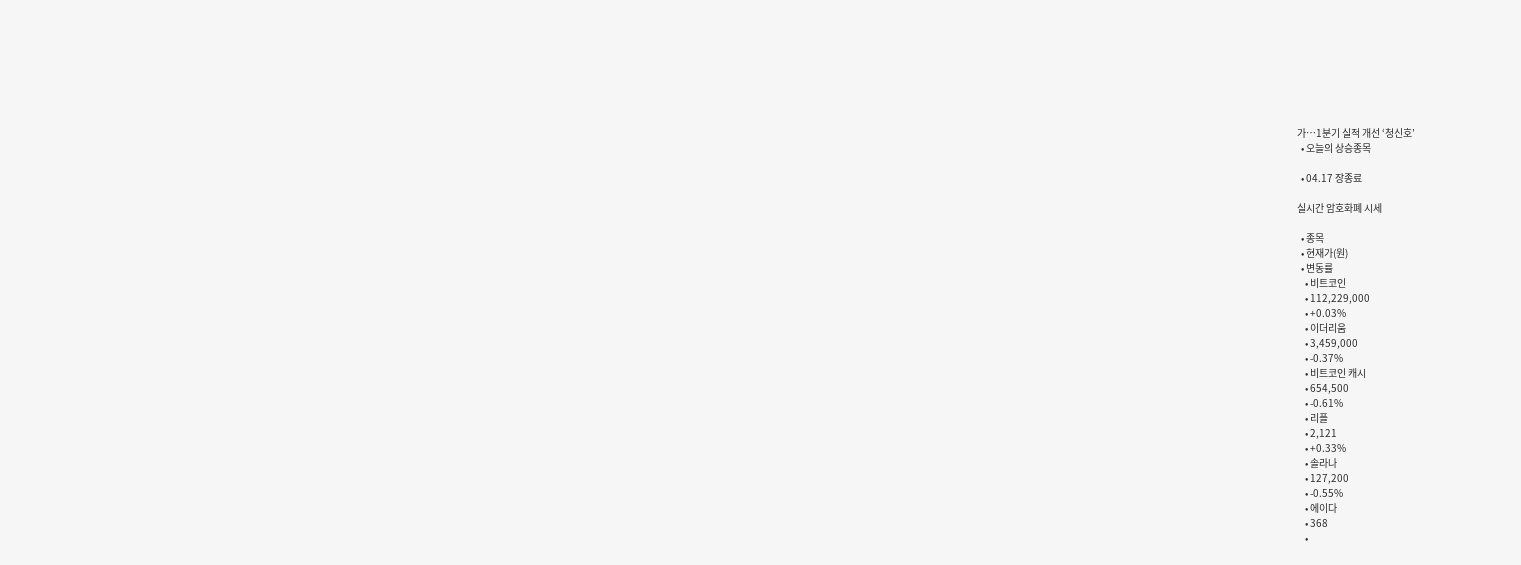가…1분기 실적 개선 ‘청신호’
  • 오늘의 상승종목

  • 04.17 장종료

실시간 암호화폐 시세

  • 종목
  • 현재가(원)
  • 변동률
    • 비트코인
    • 112,229,000
    • +0.03%
    • 이더리움
    • 3,459,000
    • -0.37%
    • 비트코인 캐시
    • 654,500
    • -0.61%
    • 리플
    • 2,121
    • +0.33%
    • 솔라나
    • 127,200
    • -0.55%
    • 에이다
    • 368
    •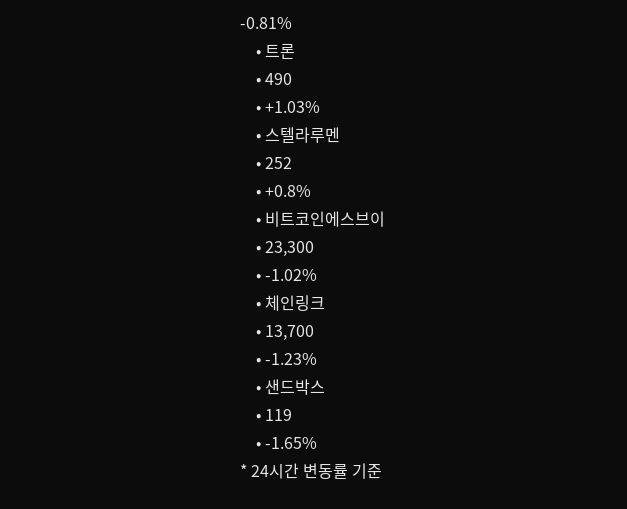-0.81%
    • 트론
    • 490
    • +1.03%
    • 스텔라루멘
    • 252
    • +0.8%
    • 비트코인에스브이
    • 23,300
    • -1.02%
    • 체인링크
    • 13,700
    • -1.23%
    • 샌드박스
    • 119
    • -1.65%
* 24시간 변동률 기준